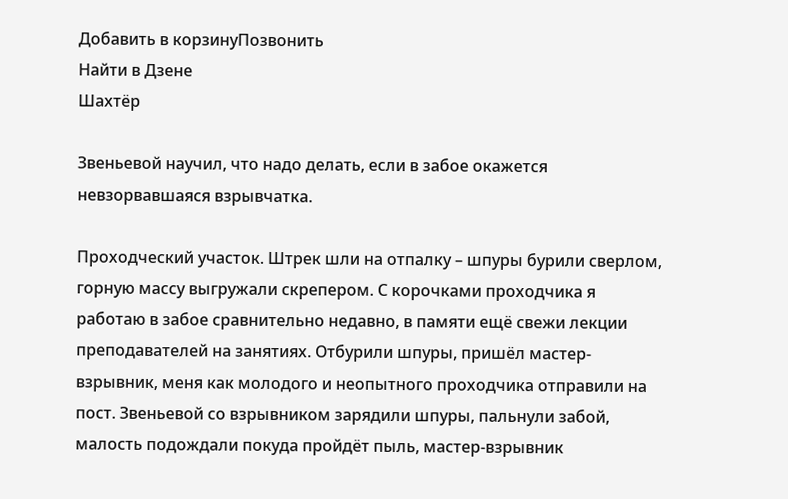Добавить в корзинуПозвонить
Найти в Дзене
Шахтёр

Звеньевой научил, что надо делать, если в забое окажется невзорвавшаяся взрывчатка.

Проходческий участок. Штрек шли на отпалку – шпуры бурили сверлом, горную массу выгружали скрепером. С корочками проходчика я работаю в забое сравнительно недавно, в памяти ещё свежи лекции преподавателей на занятиях. Отбурили шпуры, пришёл мастер-взрывник, меня как молодого и неопытного проходчика отправили на пост. Звеньевой со взрывником зарядили шпуры, пальнули забой, малость подождали покуда пройдёт пыль, мастер-взрывник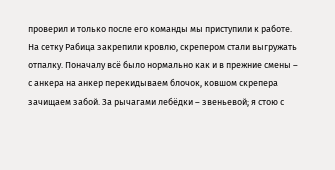проверил и только после его команды мы приступили к работе. На сетку Рабица закрепили кровлю, скрепером стали выгружать отпалку. Поначалу всё было нормально как и в прежние смены – с анкера на анкер перекидываем блочок, ковшом скрепера зачищаем забой. За рычагами лебёдки – звеньевой; я стою с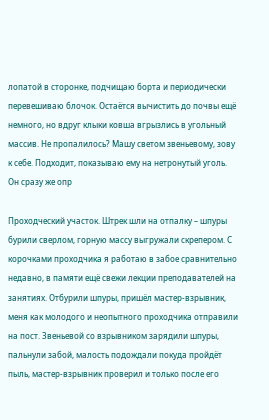лопатой в сторонке, подчищаю борта и периодически перевешиваю блочок. Остаётся вычистить до почвы ещё немного, но вдруг клыки ковша вгрызлись в угольный массив. Не пропалилось? Машу светом звеньевому, зову к себе. Подходит, показываю ему на нетронутый уголь. Он сразу же опр

Проходческий участок. Штрек шли на отпалку – шпуры бурили сверлом, горную массу выгружали скрепером. С корочками проходчика я работаю в забое сравнительно недавно, в памяти ещё свежи лекции преподавателей на занятиях. Отбурили шпуры, пришёл мастер-взрывник, меня как молодого и неопытного проходчика отправили на пост. Звеньевой со взрывником зарядили шпуры, пальнули забой, малость подождали покуда пройдёт пыль, мастер-взрывник проверил и только после его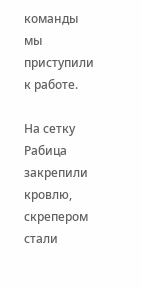команды мы приступили к работе.

На сетку Рабица закрепили кровлю, скрепером стали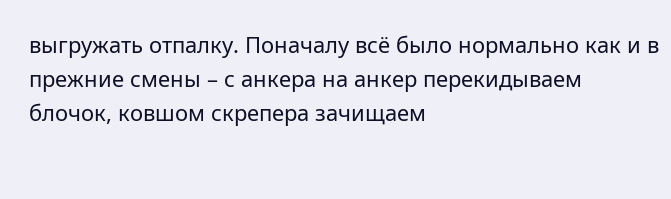выгружать отпалку. Поначалу всё было нормально как и в прежние смены – с анкера на анкер перекидываем блочок, ковшом скрепера зачищаем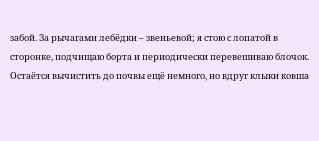забой. За рычагами лебёдки – звеньевой; я стою с лопатой в сторонке, подчищаю борта и периодически перевешиваю блочок. Остаётся вычистить до почвы ещё немного, но вдруг клыки ковша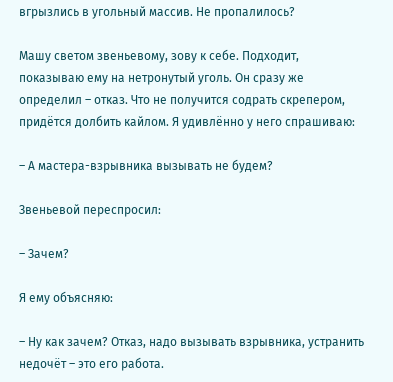вгрызлись в угольный массив. Не пропалилось?

Машу светом звеньевому, зову к себе. Подходит, показываю ему на нетронутый уголь. Он сразу же определил – отказ. Что не получится содрать скрепером, придётся долбить кайлом. Я удивлённо у него спрашиваю:

– А мастера-взрывника вызывать не будем?

Звеньевой переспросил:

– Зачем?

Я ему объясняю:

– Ну как зачем? Отказ, надо вызывать взрывника, устранить недочёт – это его работа.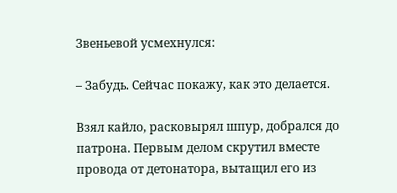Звеньевой усмехнулся:

– Забудь. Сейчас покажу, как это делается.

Взял кайло, расковырял шпур, добрался до патрона. Первым делом скрутил вместе провода от детонатора, вытащил его из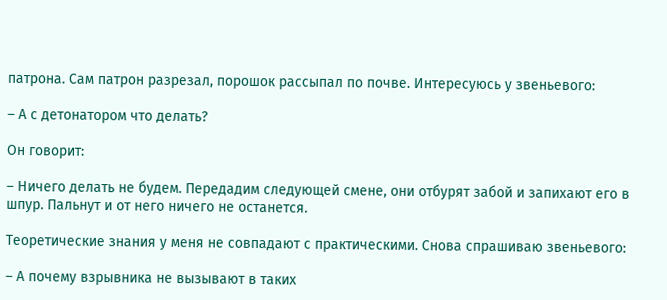патрона. Сам патрон разрезал, порошок рассыпал по почве. Интересуюсь у звеньевого:

– А с детонатором что делать?

Он говорит:

– Ничего делать не будем. Передадим следующей смене, они отбурят забой и запихают его в шпур. Пальнут и от него ничего не останется.

Теоретические знания у меня не совпадают с практическими. Снова спрашиваю звеньевого:

– А почему взрывника не вызывают в таких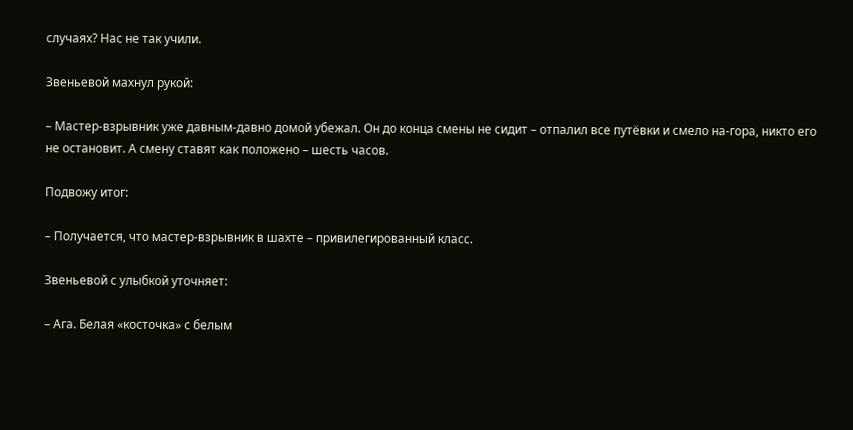случаях? Нас не так учили.

Звеньевой махнул рукой:

– Мастер-взрывник уже давным-давно домой убежал. Он до конца смены не сидит – отпалил все путёвки и смело на-гора, никто его не остановит. А смену ставят как положено – шесть часов.

Подвожу итог:

– Получается, что мастер-взрывник в шахте – привилегированный класс.

Звеньевой с улыбкой уточняет:

– Ага. Белая «косточка» с белым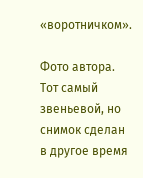«воротничком».

Фото автора. Тот самый звеньевой, но снимок сделан в другое время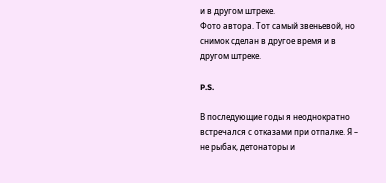и в другом штреке.
Фото автора. Тот самый звеньевой, но снимок сделан в другое время и в другом штреке.

P.S.

В последующие годы я неоднократно встречался с отказами при отпалке. Я – не рыбак, детонаторы и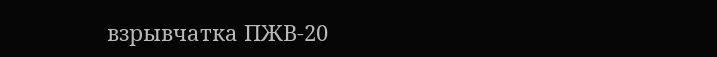взрывчатка ПЖВ-20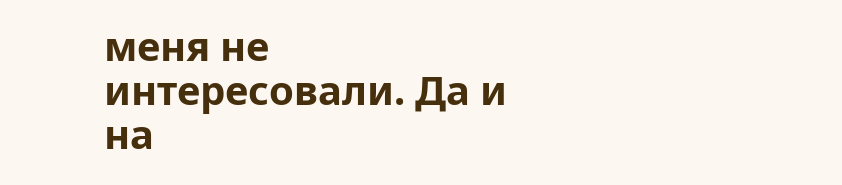меня не интересовали. Да и на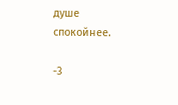душе спокойнее.

-3